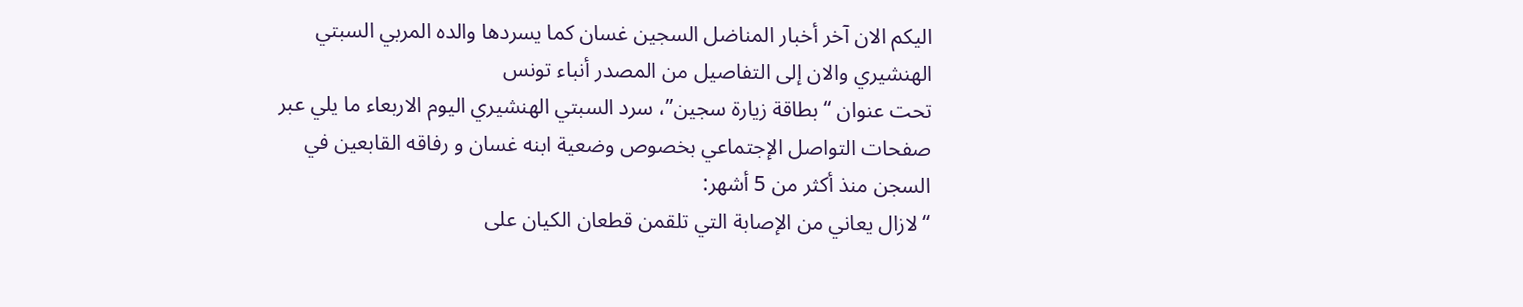اليكم الان آخر أخبار المناضل السجين غسان كما يسردها والده المربي السبتي الهنشيري والان إلى التفاصيل من المصدر أنباء تونس
تحت عنوان “بطاقة زيارة سجين”، سرد السبتي الهنشيري اليوم الاربعاء ما يلي عبر صفحات التواصل الإجتماعي بخصوص وضعية ابنه غسان و رفاقه القابعين في السجن منذ أكثر من 5 أشهر:
“لازال يعاني من الإصابة التي تلقمن قطعان الكيان على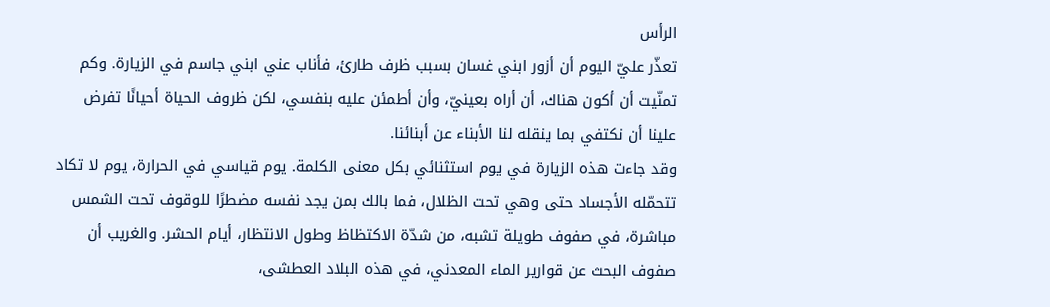الرأس
تعذّر عليّ اليوم أن أزور ابني غسان بسبب ظرف طارئ، فأناب عني ابني جاسم في الزيارة. وكم تمنّيت أن أكون هناك، أن أراه بعينيّ، وأن أطمئن عليه بنفسي، لكن ظروف الحياة أحيانًا تفرض علينا أن نكتفي بما ينقله لنا الأبناء عن أبنائنا.
وقد جاءت هذه الزيارة في يوم استثنائي بكل معنى الكلمة. يوم قياسي في الحرارة، يوم لا تكاد تتحمّله الأجساد حتى وهي تحت الظلال، فما بالك بمن يجد نفسه مضطرًا للوقوف تحت الشمس مباشرة، في صفوف طويلة تشبه، من شدّة الاكتظاظ وطول الانتظار، أيام الحشر. والغريب أن صفوف البحث عن قوارير الماء المعدني، في هذه البلاد العطشى،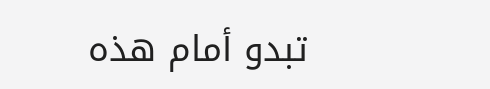تبدو أمام هذه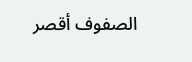الصفوف أقصر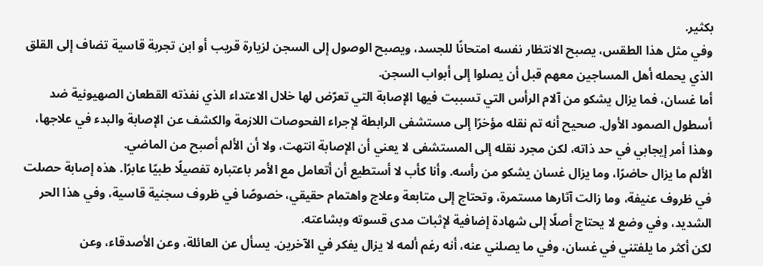بكثير.
وفي مثل هذا الطقس، يصبح الانتظار نفسه امتحانًا للجسد، ويصبح الوصول إلى السجن لزيارة قريب أو ابن تجربة قاسية تضاف إلى القلق الذي يحمله أهل المساجين معهم قبل أن يصلوا إلى أبواب السجن.
أما غسان، فما يزال يشكو من آلام الرأس التي تسببت فيها الإصابة التي تعرّض لها خلال الاعتداء الذي نفذته القطعان الصهيونية ضد أسطول الصمود الأول. صحيح أنه تم نقله مؤخرًا إلى مستشفى الرابطة لإجراء الفحوصات اللازمة والكشف عن الإصابة والبدء في علاجها، وهذا أمر إيجابي في حد ذاته، لكن مجرد نقله إلى المستشفى لا يعني أن الإصابة انتهت، ولا أن الألم أصبح من الماضي.
الألم ما يزال حاضرًا، وما يزال غسان يشكو من رأسه. وأنا كأب لا أستطيع أن أتعامل مع الأمر باعتباره تفصيلًا طبيًا عابرًا. هذه إصابة حصلت في ظروف عنيفة، وما زالت آثارها مستمرة، وتحتاج إلى متابعة وعلاج واهتمام حقيقي، خصوصًا في ظروف سجنية قاسية، وفي هذا الحر الشديد، وفي وضع لا يحتاج أصلًا إلى شهادة إضافية لإثبات مدى قسوته وبشاعته.
لكن أكثر ما يلفتني في غسان، وفي ما يصلني عنه، أنه رغم ألمه لا يزال يفكر في الآخرين. يسأل عن العائلة، وعن الأصدقاء، وعن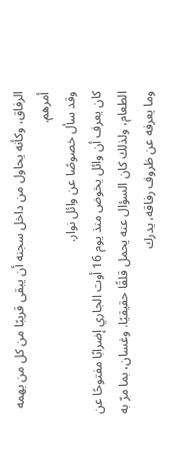الرفاق، وكأنه يحاول من داخل سجنه أن يبقى قريبًا من كل من يهمه أمرهم.
وقد سأل خصوصًا عن وائل نوار.
كان يعرف أن وائل يخوض منذ يوم 16 أوت الجاري إضرابًا مفتوحًا عن الطعام، ولذلك كان السؤال عنه يحمل قلقًا حقيقيًا. وغسان، بما مرّ به وما يعرفه عن ظروف رفاقه، يدرك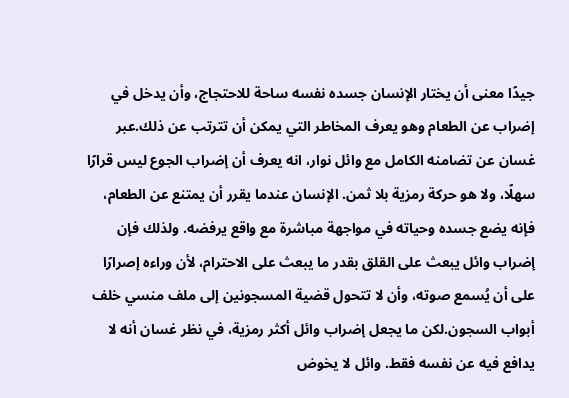جيدًا معنى أن يختار الإنسان جسده نفسه ساحة للاحتجاج، وأن يدخل في إضراب عن الطعام وهو يعرف المخاطر التي يمكن أن تترتب عن ذلك.عبر غسان عن تضامنه الكامل مع وائل نوار، انه يعرف أن إضراب الجوع ليس قرارًا سهلًا، ولا هو حركة رمزية بلا ثمن. الإنسان عندما يقرر أن يمتنع عن الطعام، فإنه يضع جسده وحياته في مواجهة مباشرة مع واقع يرفضه. ولذلك فإن إضراب وائل يبعث على القلق بقدر ما يبعث على الاحترام، لأن وراءه إصرارًا على أن يُسمع صوته، وأن لا تتحول قضية المسجونين إلى ملف منسي خلف أبواب السجون.لكن ما يجعل إضراب وائل أكثر رمزية، في نظر غسان أنه لا يدافع فيه عن نفسه فقط. وائل لا يخوض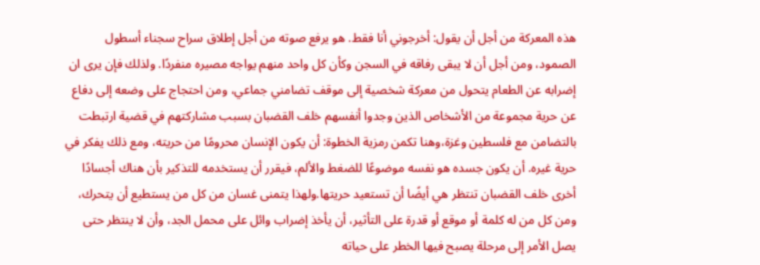هذه المعركة من أجل أن يقول: أخرجوني أنا فقط. هو يرفع صوته من أجل إطلاق سراح سجناء أسطول الصمود، ومن أجل أن لا يبقى رفاقه في السجن وكأن كل واحد منهم يواجه مصيره منفردًا. ولذلك فإن يرى ان إضرابه عن الطعام يتحول من معركة شخصية إلى موقف تضامني جماعي، ومن احتجاج على وضعه إلى دفاع عن حرية مجموعة من الأشخاص الذين وجدوا أنفسهم خلف القضبان بسبب مشاركتهم في قضية ارتبطت بالتضامن مع فلسطين وغزة،وهنا تكمن رمزية الخطوة: أن يكون الإنسان محرومًا من حريته، ومع ذلك يفكر في حرية غيره. أن يكون جسده هو نفسه موضوعًا للضغط والألم، فيقرر أن يستخدمه للتذكير بأن هناك أجسادًا أخرى خلف القضبان تنتظر هي أيضًا أن تستعيد حريتها.ولهذا يتمنى غسان من كل من يستطيع أن يتحرك، ومن كل من له كلمة أو موقع أو قدرة على التأثير، أن يأخذ إضراب وائل على محمل الجد، وأن لا ينتظر حتى يصل الأمر إلى مرحلة يصبح فيها الخطر على حياته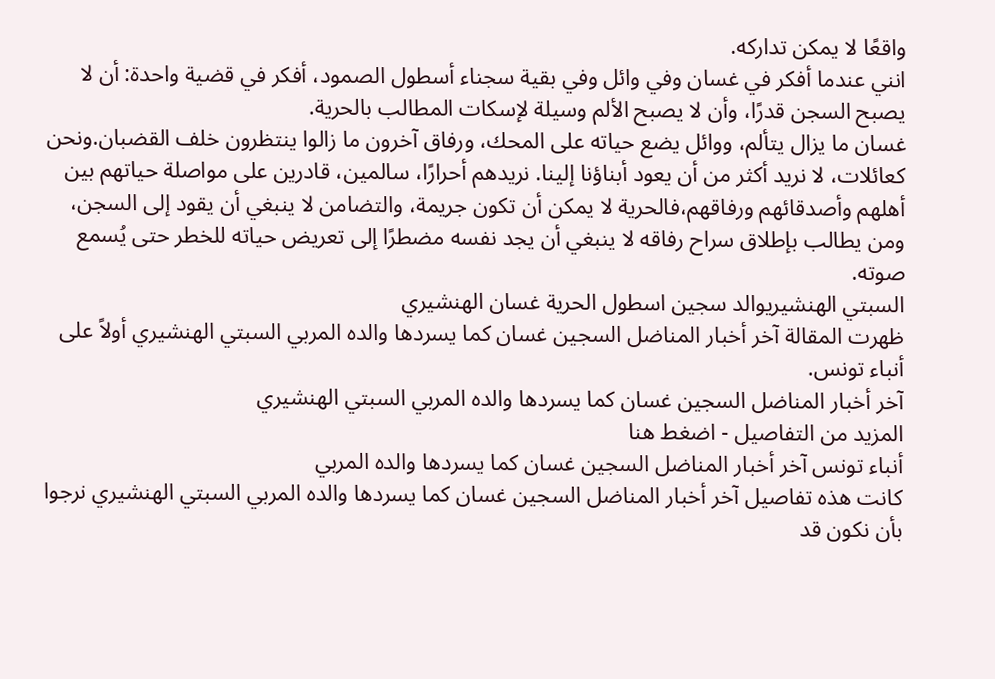واقعًا لا يمكن تداركه.
انني عندما أفكر في غسان وفي وائل وفي بقية سجناء أسطول الصمود، أفكر في قضية واحدة: أن لا يصبح السجن قدرًا، وأن لا يصبح الألم وسيلة لإسكات المطالب بالحرية.
غسان ما يزال يتألم، ووائل يضع حياته على المحك، ورفاق آخرون ما زالوا ينتظرون خلف القضبان.ونحن كعائلات، لا نريد أكثر من أن يعود أبناؤنا إلينا. نريدهم أحرارًا، سالمين، قادرين على مواصلة حياتهم بين أهلهم وأصدقائهم ورفاقهم،فالحرية لا يمكن أن تكون جريمة، والتضامن لا ينبغي أن يقود إلى السجن، ومن يطالب بإطلاق سراح رفاقه لا ينبغي أن يجد نفسه مضطرًا إلى تعريض حياته للخطر حتى يُسمع صوته.
السبتي الهنشيريوالد سجين اسطول الحرية غسان الهنشيري
ظهرت المقالة آخر أخبار المناضل السجين غسان كما يسردها والده المربي السبتي الهنشيري أولاً على أنباء تونس.
آخر أخبار المناضل السجين غسان كما يسردها والده المربي السبتي الهنشيري
المزيد من التفاصيل - اضغط هنا
أنباء تونس آخر أخبار المناضل السجين غسان كما يسردها والده المربي
كانت هذه تفاصيل آخر أخبار المناضل السجين غسان كما يسردها والده المربي السبتي الهنشيري نرجوا بأن نكون قد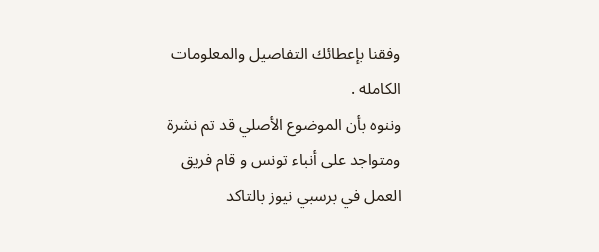وفقنا بإعطائك التفاصيل والمعلومات الكامله .
وننوه بأن الموضوع الأصلي قد تم نشرة ومتواجد على أنباء تونس و قام فريق العمل في برسبي نيوز بالتاكد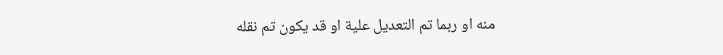منه او ربما تم التعديل علية او قد يكون تم نقله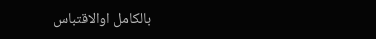بالكامل اوالاقتباس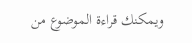ويمكنك قراءة الموضوع من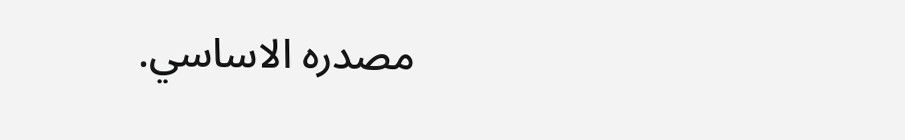مصدره الاساسي.